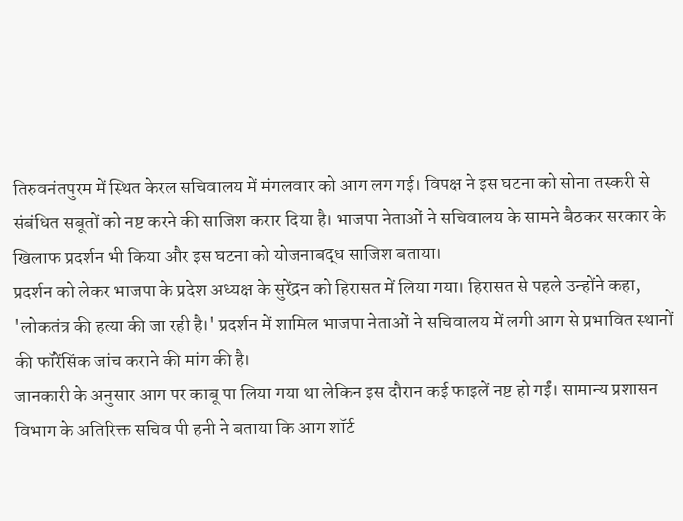तिरुवनंतपुरम में स्थित केरल सचिवालय में मंगलवार को आग लग गई। विपक्ष ने इस घटना को सोना तस्करी से संबंधित सबूतों को नष्ट करने की साजिश करार दिया है। भाजपा नेताओं ने सचिवालय के सामने बैठकर सरकार के खिलाफ प्रदर्शन भी किया और इस घटना को योजनाबद्ध साजिश बताया।
प्रदर्शन को लेकर भाजपा के प्रदेश अध्यक्ष के सुरेंद्रन को हिरासत में लिया गया। हिरासत से पहले उन्होंने कहा, 'लोकतंत्र की हत्या की जा रही है।' प्रदर्शन में शामिल भाजपा नेताओं ने सचिवालय में लगी आग से प्रभावित स्थानों की फॉरेंसिंक जांच कराने की मांग की है।
जानकारी के अनुसार आग पर काबू पा लिया गया था लेकिन इस दौरान कई फाइलें नष्ट हो गईं। सामान्य प्रशासन विभाग के अतिरिक्त सचिव पी हनी ने बताया कि आग शॉर्ट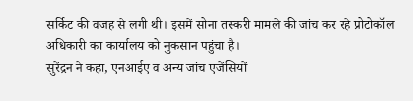सर्किट की वजह से लगी थी। इसमें सोना तस्करी मामले की जांच कर रहे प्रोटोकॉल अधिकारी का कार्यालय को नुकसान पहुंचा है।
सुरेंद्रन ने कहा, एनआईए व अन्य जांच एजेंसियों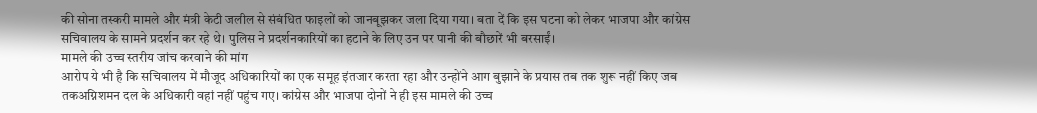की सोना तस्करी मामले और मंत्री केटी जलील से संबंधित फाइलों को जानबूझकर जला दिया गया। बता दें कि इस घटना को लेकर भाजपा और कांग्रेस सचिवालय के सामने प्रदर्शन कर रहे थे। पुलिस ने प्रदर्शनकारियों का हटाने के लिए उन पर पानी की बौछारें भी बरसाईं।
मामले की उच्च स्तरीय जांच करवाने की मांग
आरोप ये भी है कि सचिवालय में मौजूद अधिकारियों का एक समूह इंतजार करता रहा और उन्होंने आग बुझाने के प्रयास तब तक शुरू नहीं किए जब तकअग्निशमन दल के अधिकारी वहां नहीं पहुंच गए। कांग्रेस और भाजपा दोनों ने ही इस मामले की उच्च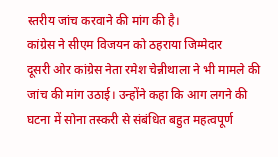स्तरीय जांच करवाने की मांग की है।
कांग्रेस ने सीएम विजयन को ठहराया जिम्मेदार
दूसरी ओर कांग्रेस नेता रमेश चेन्नीथाला ने भी मामले की जांच की मांग उठाई। उन्होंने कहा कि आग लगने की घटना में सोना तस्करी से संबंधित बहुत महत्वपूर्ण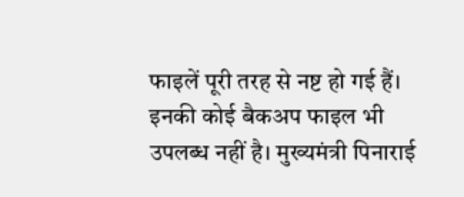फाइलें पूरी तरह से नष्ट हो गई हैं। इनकी कोई बैकअप फाइल भी उपलब्ध नहीं है। मुख्यमंत्री पिनाराई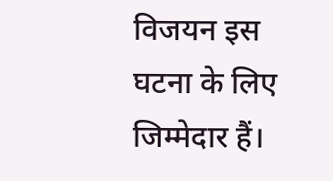विजयन इस घटना के लिए जिम्मेदार हैं।